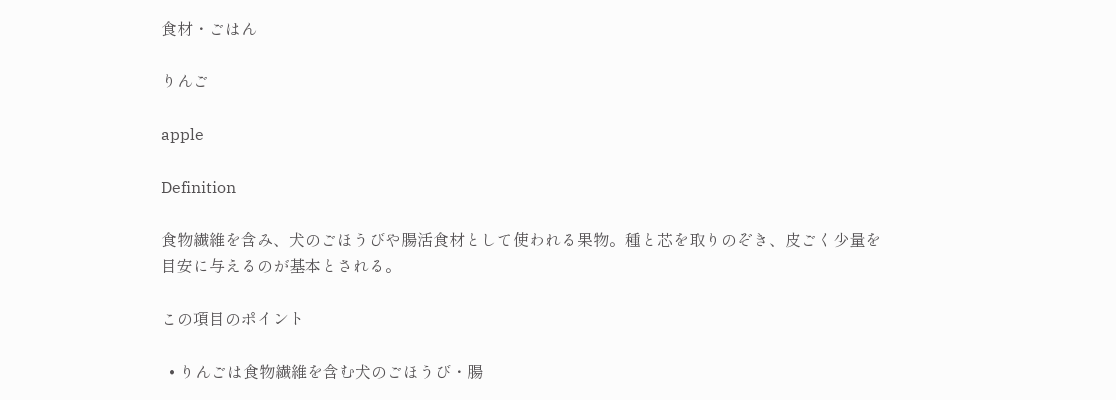食材・ごはん

りんご

apple

Definition

食物繊維を含み、犬のごほうびや腸活食材として使われる果物。種と芯を取りのぞき、皮ごく少量を目安に与えるのが基本とされる。

この項目のポイント

  • りんごは食物繊維を含む犬のごほうび・腸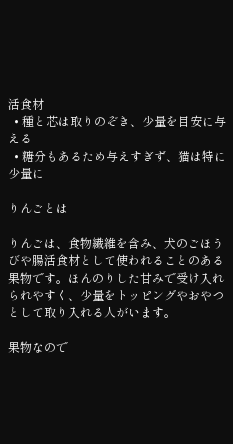活食材
  • 種と芯は取りのぞき、少量を目安に与える
  • 糖分もあるため与えすぎず、猫は特に少量に

りんごとは

りんごは、食物繊維を含み、犬のごほうびや腸活食材として使われることのある果物です。ほんのりした甘みで受け入れられやすく、少量をトッピングやおやつとして取り入れる人がいます。

果物なので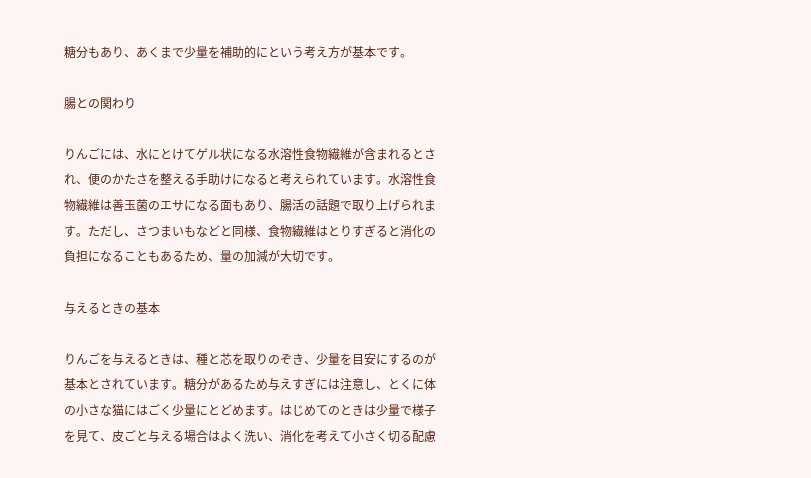糖分もあり、あくまで少量を補助的にという考え方が基本です。

腸との関わり

りんごには、水にとけてゲル状になる水溶性食物繊維が含まれるとされ、便のかたさを整える手助けになると考えられています。水溶性食物繊維は善玉菌のエサになる面もあり、腸活の話題で取り上げられます。ただし、さつまいもなどと同様、食物繊維はとりすぎると消化の負担になることもあるため、量の加減が大切です。

与えるときの基本

りんごを与えるときは、種と芯を取りのぞき、少量を目安にするのが基本とされています。糖分があるため与えすぎには注意し、とくに体の小さな猫にはごく少量にとどめます。はじめてのときは少量で様子を見て、皮ごと与える場合はよく洗い、消化を考えて小さく切る配慮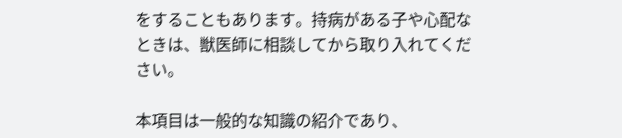をすることもあります。持病がある子や心配なときは、獣医師に相談してから取り入れてください。

本項目は一般的な知識の紹介であり、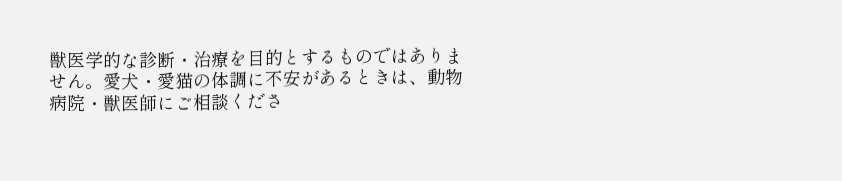獣医学的な診断・治療を目的とするものではありません。愛犬・愛猫の体調に不安があるときは、動物病院・獣医師にご相談くださ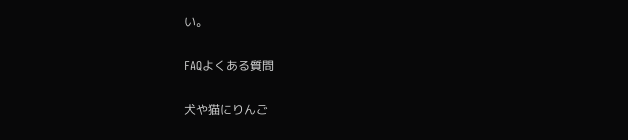い。

FAQよくある質問

犬や猫にりんご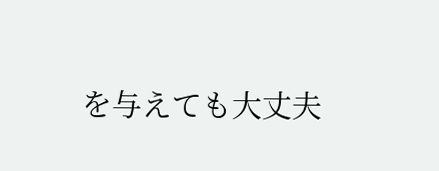を与えても大丈夫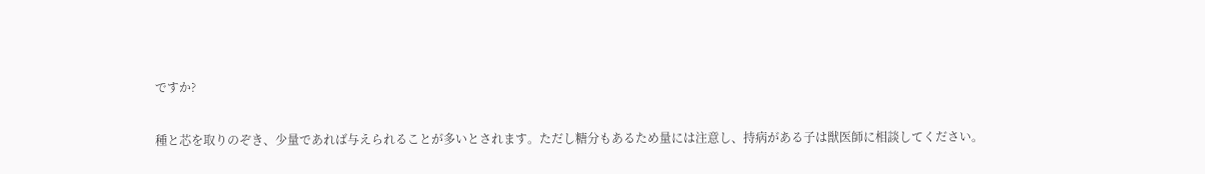ですか?

種と芯を取りのぞき、少量であれば与えられることが多いとされます。ただし糖分もあるため量には注意し、持病がある子は獣医師に相談してください。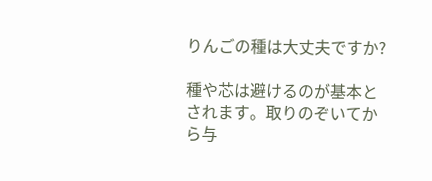りんごの種は大丈夫ですか?

種や芯は避けるのが基本とされます。取りのぞいてから与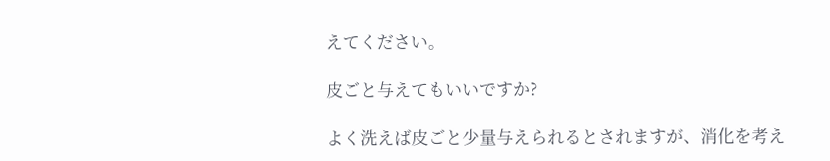えてください。

皮ごと与えてもいいですか?

よく洗えば皮ごと少量与えられるとされますが、消化を考え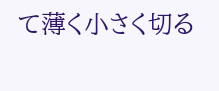て薄く小さく切る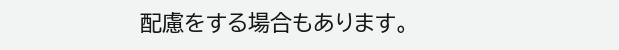配慮をする場合もあります。